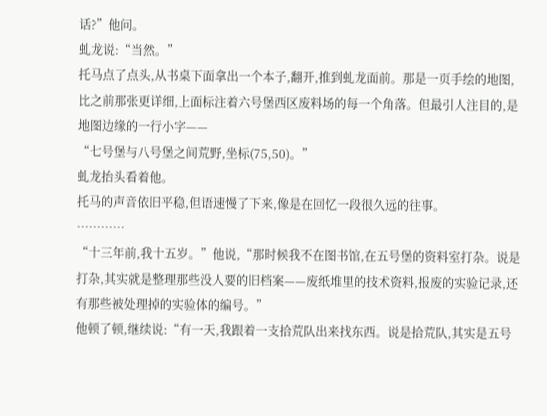话?”他问。
虬龙说:“当然。”
托马点了点头,从书桌下面拿出一个本子,翻开,推到虬龙面前。那是一页手绘的地图,比之前那张更详细,上面标注着六号堡西区废料场的每一个角落。但最引人注目的,是地图边缘的一行小字——
“七号堡与八号堡之间荒野,坐标(75,50)。”
虬龙抬头看着他。
托马的声音依旧平稳,但语速慢了下来,像是在回忆一段很久远的往事。
…………
“十三年前,我十五岁。”他说,“那时候我不在图书馆,在五号堡的资料室打杂。说是打杂,其实就是整理那些没人要的旧档案——废纸堆里的技术资料,报废的实验记录,还有那些被处理掉的实验体的编号。”
他顿了顿,继续说:“有一天,我跟着一支拾荒队出来找东西。说是拾荒队,其实是五号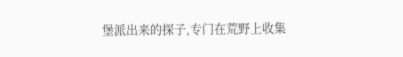堡派出来的探子,专门在荒野上收集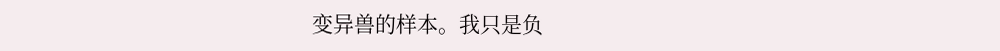变异兽的样本。我只是负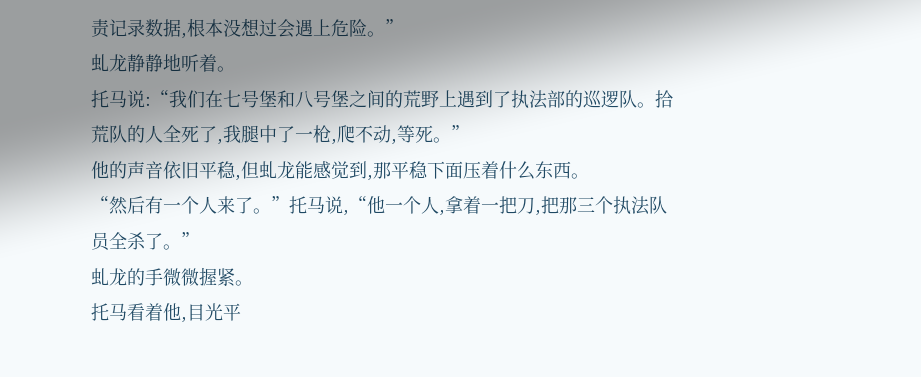责记录数据,根本没想过会遇上危险。”
虬龙静静地听着。
托马说:“我们在七号堡和八号堡之间的荒野上遇到了执法部的巡逻队。拾荒队的人全死了,我腿中了一枪,爬不动,等死。”
他的声音依旧平稳,但虬龙能感觉到,那平稳下面压着什么东西。
“然后有一个人来了。”托马说,“他一个人,拿着一把刀,把那三个执法队员全杀了。”
虬龙的手微微握紧。
托马看着他,目光平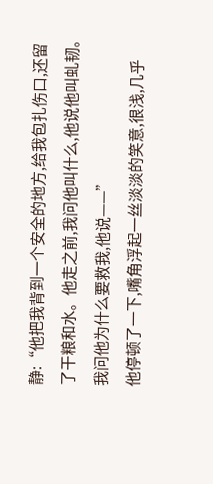静:“他把我背到一个安全的地方,给我包扎伤口,还留了干粮和水。他走之前,我问他叫什么,他说他叫虬韧。我问他为什么要救我,他说——”
他停顿了一下,嘴角浮起一丝淡淡的笑意,很浅,几乎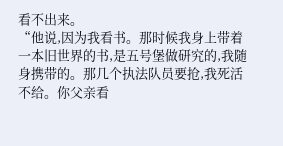看不出来。
“他说,因为我看书。那时候我身上带着一本旧世界的书,是五号堡做研究的,我随身携带的。那几个执法队员要抢,我死活不给。你父亲看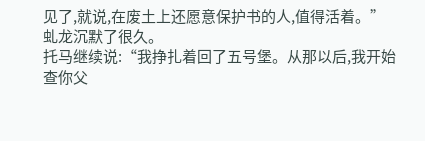见了,就说,在废土上还愿意保护书的人,值得活着。”
虬龙沉默了很久。
托马继续说:“我挣扎着回了五号堡。从那以后,我开始查你父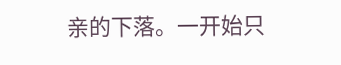亲的下落。一开始只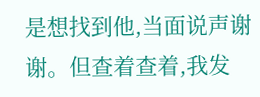是想找到他,当面说声谢谢。但查着查着,我发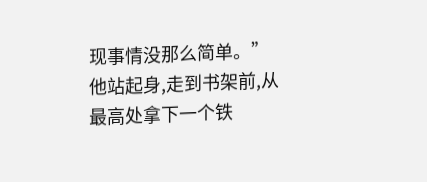现事情没那么简单。”
他站起身,走到书架前,从最高处拿下一个铁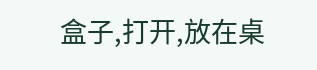盒子,打开,放在桌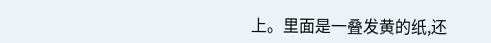上。里面是一叠发黄的纸,还